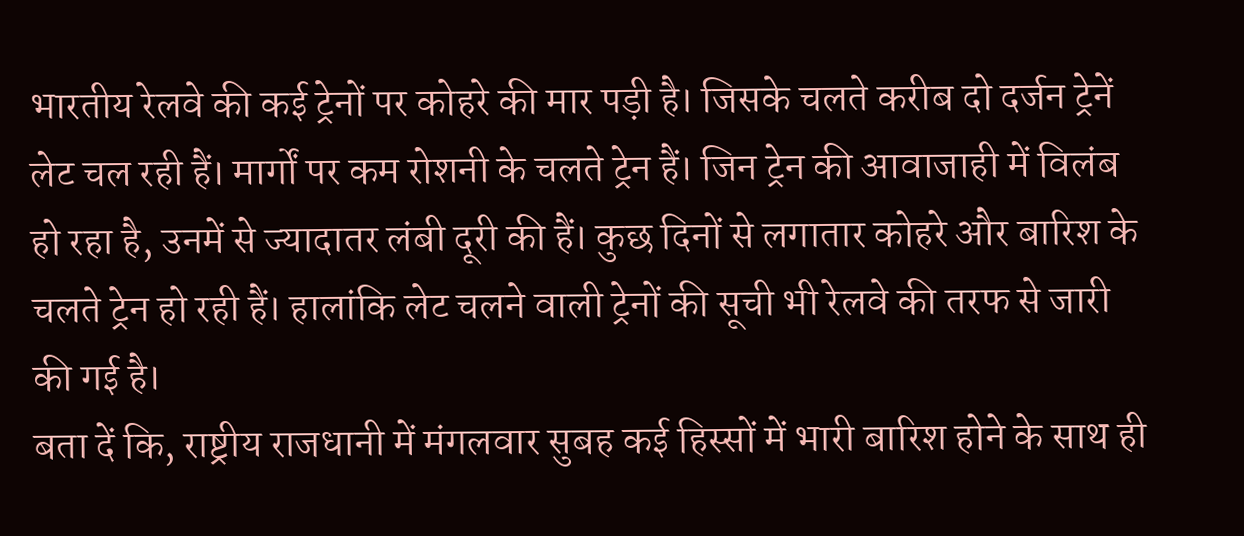भारतीय रेलवे की कई ट्रेनों पर कोहरे की मार पड़ी है। जिसके चलते करीब दो दर्जन ट्रेनें लेट चल रही हैं। मार्गों पर कम रोशनी के चलते ट्रेन हैं। जिन ट्रेन की आवाजाही में विलंब हो रहा है, उनमें से ज्यादातर लंबी दूरी की हैं। कुछ दिनों से लगातार कोहरे और बारिश के चलते ट्रेन हो रही हैं। हालांकि लेट चलने वाली ट्रेनों की सूची भी रेलवे की तरफ से जारी की गई है।
बता दें कि, राष्ट्रीय राजधानी में मंगलवार सुबह कई हिस्सों में भारी बारिश होने के साथ ही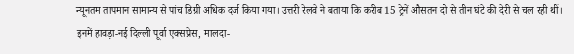न्यूनतम तापमान सामान्य से पांच डिग्री अधिक दर्ज किया गया। उत्तरी रेलवे ने बताया कि करीब 15 ट्रेनें औसतन दो से तीन घंटे की देरी से चल रही थीं। इनमें हावड़ा-नई दिल्ली पूर्वा एक्सप्रेस, मालदा-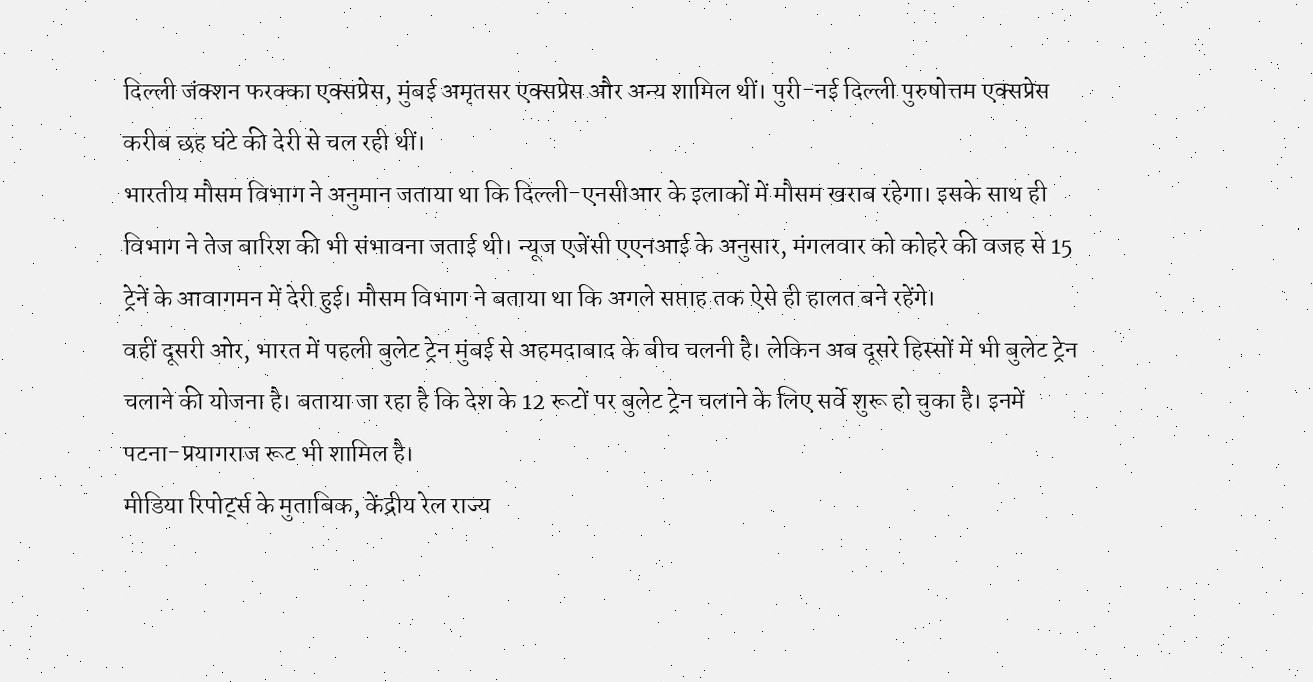दिल्ली जंक्शन फरक्का एक्सप्रेस, मुंबई अमृतसर एक्सप्रेस और अन्य शामिल थीं। पुरी-नई दिल्ली पुरुषोत्तम एक्सप्रेस करीब छह घंटे की देरी से चल रही थीं।
भारतीय मौसम विभाग ने अनुमान जताया था कि दिल्ली-एनसीआर के इलाकों में मौसम खराब रहेगा। इसके साथ ही विभाग ने तेज बारिश की भी संभावना जताई थी। न्यूज एजेंसी एएनआई के अनुसार, मंगलवार को कोहरे की वजह से 15 ट्रेनें के आवागमन में देरी हुई। मौसम विभाग ने बताया था कि अगले सप्ताह तक ऐसे ही हालत बने रहेंगे।
वहीं दूसरी ओर, भारत में पहली बुलेट ट्रेन मुंबई से अहमदाबाद के बीच चलनी है। लेकिन अब दूसरे हिस्सों में भी बुलेट ट्रेन चलाने की योजना है। बताया जा रहा है कि देश के 12 रूटों पर बुलेट ट्रेन चलाने के लिए सर्वे शुरू हो चुका है। इनमें पटना-प्रयागराज रूट भी शामिल है।
मीडिया रिपोर्ट्स के मुताबिक, केंद्रीय रेल राज्य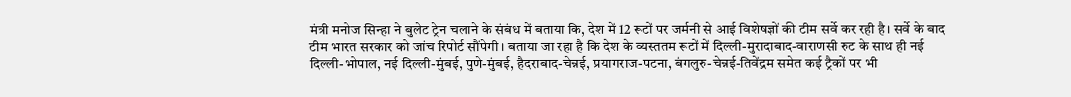मंत्री मनोज सिन्हा ने बुलेट ट्रेन चलाने के संबंध में बताया कि, देश में 12 रूटों पर जर्मनी से आई विशेषज्ञों की टीम सर्वे कर रही है। सर्वे के बाद टीम भारत सरकार को जांच रिपोर्ट सौंपेगी। बताया जा रहा है कि देश के व्यस्ततम रूटों में दिल्ली-मुरादाबाद-वाराणसी रुट के साथ ही नई दिल्ली-भोपाल, नई दिल्ली-मुंबई, पुणे-मुंबई, हैदराबाद-चेन्नई, प्रयागराज-पटना, बंगलुरु-चेन्नई-तिवेंद्रम समेत कई ट्रैकों पर भी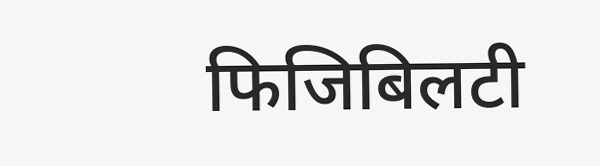फिजिबिलटी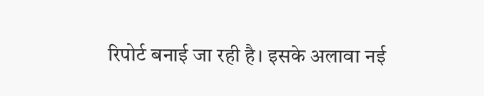रिपोर्ट बनाई जा रही है। इसके अलावा नई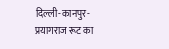दिल्ली-कानपुर-प्रयागराज रूट का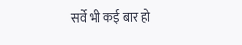सर्वे भी कई बार हो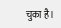चुका है।